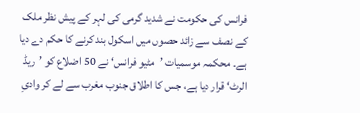فرانس کی حکومت نے شدید گرمی کی لہر کے پیش نظر ملک کے نصف سے زائد حصوں میں اسکول بند کرنے کا حکم دے دیا ہے۔ محکمہ موسمیات ’مٹیو فرانس‘ نے 50 اضلاع کو ’ریڈ الرٹ‘ قرار دیا ہے، جس کا اطلاق جنوب مغرب سے لے کر وادیِ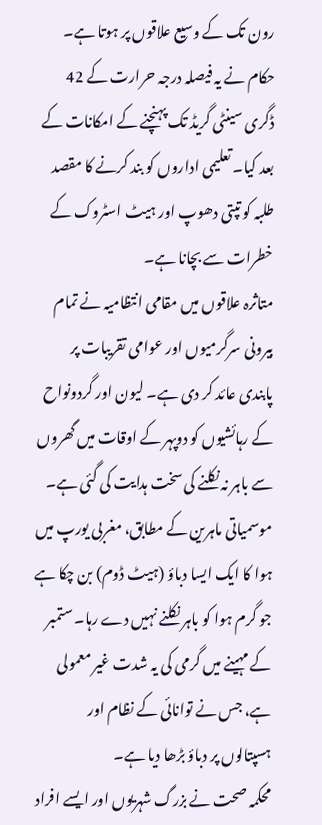رون تک کے وسیع علاقوں پر ہوتا ہے۔
حکام نے یہ فیصلہ درجہ حرارت کے 42 ڈگری سینٹی گریڈ تک پہنچنے کے امکانات کے بعد کیا۔ تعلیمی اداروں کو بند کرنے کا مقصد طلبہ کو تپتی دھوپ اور ہیٹ اسٹروک کے خطرات سے بچانا ہے۔
متاثرہ علاقوں میں مقامی انتظامیہ نے تمام بیرونی سرگرمیوں اور عوامی تقریبات پر پابندی عائد کر دی ہے۔ لیون اور گردونواح کے رہائشیوں کو دوپہر کے اوقات میں گھروں سے باہر نہ نکلنے کی سخت ہدایت کی گئی ہے۔
موسمیاتی ماہرین کے مطابق، مغربی یورپ میں ہوا کا ایک ایسا دباؤ (ہیٹ ڈوم) بن چکا ہے جو گرم ہوا کو باہر نکلنے نہیں دے رہا۔ ستمبر کے مہینے میں گرمی کی یہ شدت غیر معمولی ہے، جس نے توانائی کے نظام اور ہسپتالوں پر دباؤ بڑھا دیا ہے۔
محکمہ صحت نے بزرگ شہریوں اور ایسے افراد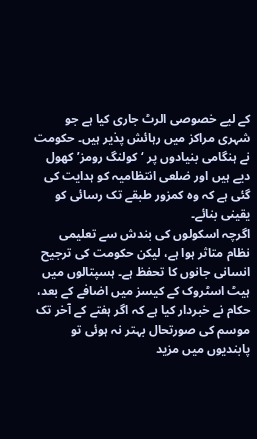کے لیے خصوصی الرٹ جاری کیا ہے جو شہری مراکز میں رہائش پذیر ہیں۔ حکومت نے ہنگامی بنیادوں پر ‘کولنگ رومز’ کھول دیے ہیں اور ضلعی انتظامیہ کو ہدایت کی گئی ہے کہ وہ کمزور طبقے تک رسائی کو یقینی بنائے۔
اگرچہ اسکولوں کی بندش سے تعلیمی نظام متاثر ہوا ہے، لیکن حکومت کی ترجیح انسانی جانوں کا تحفظ ہے۔ ہسپتالوں میں ہیٹ اسٹروک کے کیسز میں اضافے کے بعد، حکام نے خبردار کیا ہے کہ اگر ہفتے کے آخر تک موسم کی صورتحال بہتر نہ ہوئی تو پابندیوں میں مزید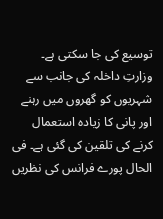توسیع کی جا سکتی ہے۔
وزارتِ داخلہ کی جانب سے شہریوں کو گھروں میں رہنے اور پانی کا زیادہ استعمال کرنے کی تلقین کی گئی ہے۔ فی الحال پورے فرانس کی نظریں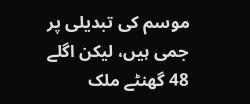موسم کی تبدیلی پر جمی ہیں، لیکن اگلے 48 گھنٹے ملک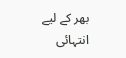بھر کے لیے انتہائی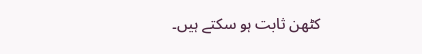کٹھن ثابت ہو سکتے ہیں۔